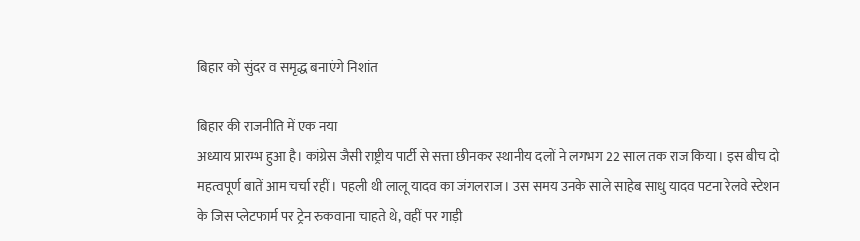बिहार को सुंदर व समृद्ध बनाएंगे निशांत

बिहार की राजनीति में एक नया
अध्याय प्रारम्भ हुआ है। कांग्रेस जैसी राष्ट्रीय पार्टी से सत्ता छीनकर स्थानीय दलों ने लगभग 22 साल तक राज किया। इस बीच दो महत्वपूर्ण बातें आम चर्चा रहीं। पहली थी लालू यादव का जंगलराज। उस समय उनके साले साहेब साधु यादव पटना रेलवे स्टेशन के जिस प्लेटफार्म पर ट्रेन रुकवाना चाहते थे, वहीं पर गाड़ी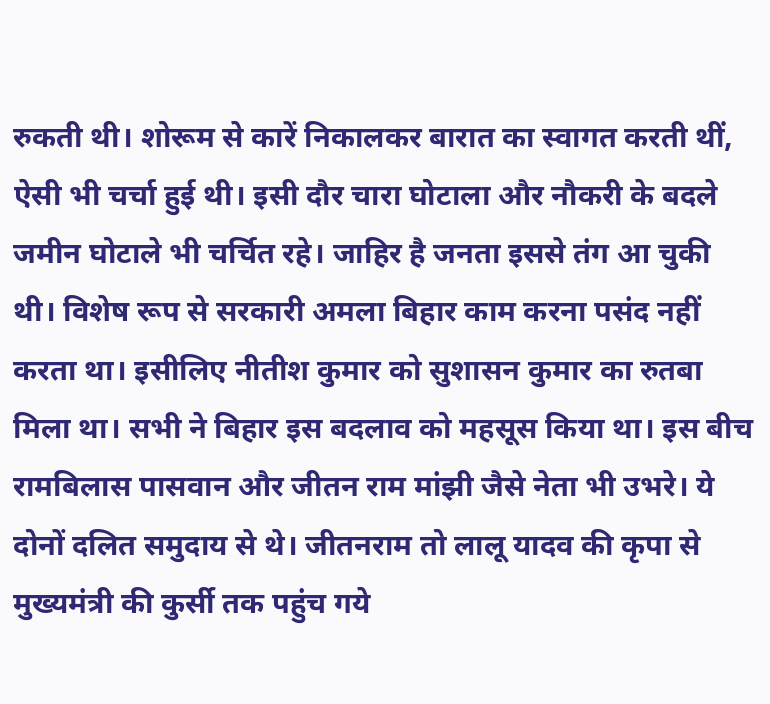रुकती थी। शोरूम से कारें निकालकर बारात का स्वागत करती थीं, ऐसी भी चर्चा हुई थी। इसी दौर चारा घोटाला और नौकरी के बदले जमीन घोटाले भी चर्चित रहे। जाहिर है जनता इससे तंग आ चुकी थी। विशेष रूप से सरकारी अमला बिहार काम करना पसंद नहीं करता था। इसीलिए नीतीश कुमार को सुशासन कुमार का रुतबा मिला था। सभी ने बिहार इस बदलाव को महसूस किया था। इस बीच रामबिलास पासवान और जीतन राम मांझी जैसे नेता भी उभरे। ये दोनों दलित समुदाय से थे। जीतनराम तो लालू यादव की कृपा से मुख्यमंत्री की कुर्सी तक पहुंच गये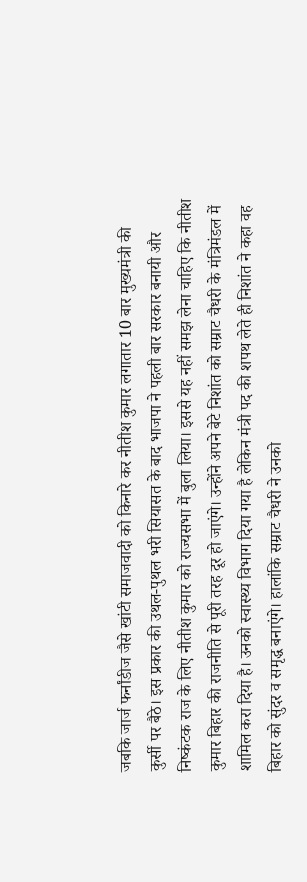जबकि जार्ज फर्नांडीज जैसे खांटी समाजवादी को किनारे कर नीतीश कुमार लगातार 10 बार मुख्यमंत्री की कुर्सी पर बैठे। इस प्रकार की उथल-पुथल भरी सियासत के बाद भाजपा ने पहली बार सरकार बनायी और निष्कंटक राज के लिए नीतीश कुमार को राज्यसभा में बुला लिया। इससे यह नहीं समझ लेना चाहिए कि नीतीश कुमार बिहार की राजनीति से पूरी तरह दूर हो जाएंगे। उन्होंने अपने बेटे निशांत को सम्राट चैधरी के मंत्रिमंडल में शामिल करा दिया है। उनको स्वास्थ्य विभाग दिया गया है लेकिन मंत्री पद की शपथ लेते ही निशांत ने कहा वह बिहार को सुंदर व समृद्ध बनाएंगे। हालांकि सम्राट चैधरी ने उनको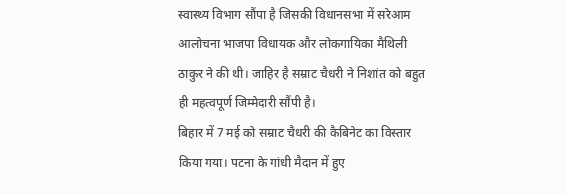स्वास्थ्य विभाग सौंपा है जिसकी विधानसभा में सरेआम आलोचना भाजपा विधायक और लोकगायिका मैथिली ठाकुर ने की थी। जाहिर है सम्राट चैधरी ने निशांत को बहुत ही महत्वपूर्ण जिम्मेदारी सौंपी है।
बिहार में 7 मई को सम्राट चैधरी की कैबिनेट का विस्तार किया गया। पटना के गांधी मैदान में हुए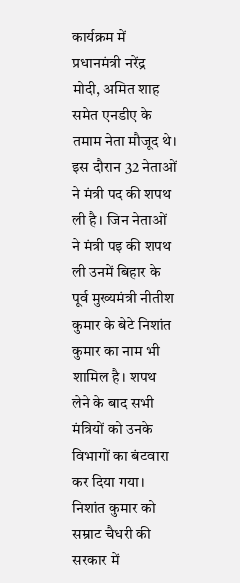कार्यक्रम में प्रधानमंत्री नरेंद्र मोदी, अमित शाह समेत एनडीए के तमाम नेता मौजूद थे। इस दौरान 32 नेताओं ने मंत्री पद की शपथ ली है। जिन नेताओं ने मंत्री पइ की शपथ ली उनमें बिहार के पूर्व मुख्यमंत्री नीतीश कुमार के बेटे निशांत कुमार का नाम भी शामिल है। शपथ लेने के बाद सभी मंत्रियों को उनके विभागों का बंटवारा कर दिया गया। निशांत कुमार को सम्राट चैधरी की सरकार में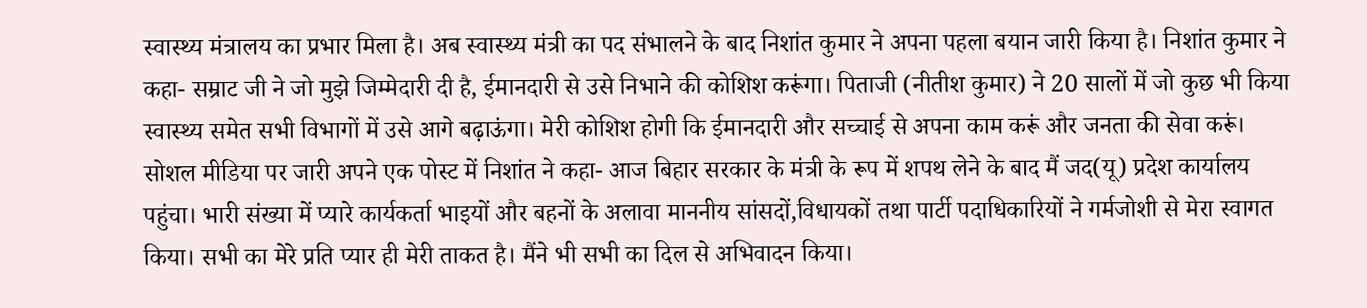स्वास्थ्य मंत्रालय का प्रभार मिला है। अब स्वास्थ्य मंत्री का पद संभालने के बाद निशांत कुमार ने अपना पहला बयान जारी किया है। निशांत कुमार ने कहा- सम्राट जी ने जो मुझे जिम्मेदारी दी है, ईमानदारी से उसे निभाने की कोशिश करूंगा। पिताजी (नीतीश कुमार) ने 20 सालों में जो कुछ भी किया स्वास्थ्य समेत सभी विभागों में उसे आगे बढ़ाऊंगा। मेरी कोशिश होगी कि ईमानदारी और सच्चाई से अपना काम करूं और जनता की सेवा करूं। सोशल मीडिया पर जारी अपने एक पोस्ट में निशांत ने कहा- आज बिहार सरकार के मंत्री के रूप में शपथ लेने के बाद मैं जद(यू) प्रदेश कार्यालय पहुंचा। भारी संख्या में प्यारे कार्यकर्ता भाइयों और बहनों के अलावा माननीय सांसदों,विधायकों तथा पार्टी पदाधिकारियों ने गर्मजोशी से मेरा स्वागत किया। सभी का मेरे प्रति प्यार ही मेरी ताकत है। मैंने भी सभी का दिल से अभिवादन किया।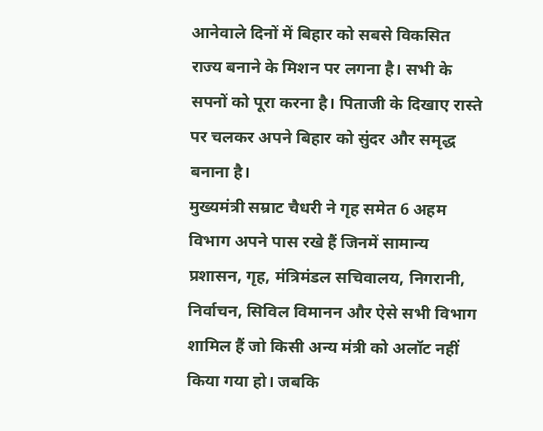आनेवाले दिनों में बिहार को सबसे विकसित राज्य बनाने के मिशन पर लगना है। सभी के सपनों को पूरा करना है। पिताजी के दिखाए रास्ते पर चलकर अपने बिहार को सुंदर और समृद्ध बनाना है।
मुख्यमंत्री सम्राट चैधरी ने गृह समेत 6 अहम विभाग अपने पास रखे हैं जिनमें सामान्य प्रशासन, गृह, मंत्रिमंडल सचिवालय, निगरानी, निर्वाचन, सिविल विमानन और ऐसे सभी विभाग शामिल हैं जो किसी अन्य मंत्री को अलॉट नहीं किया गया हो। जबकि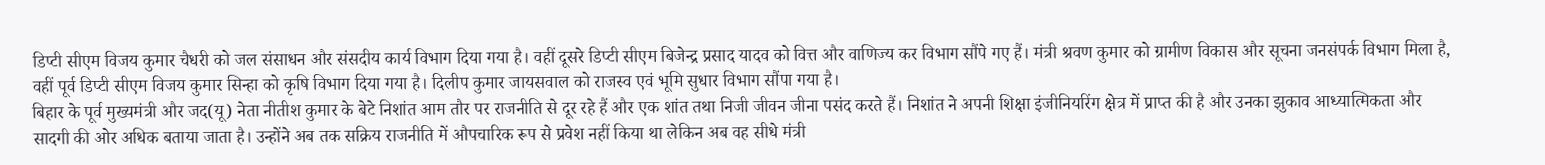डिप्टी सीएम विजय कुमार चैधरी को जल संसाधन और संसदीय कार्य विभाग दिया गया है। वहीं दूसरे डिप्टी सीएम बिजेन्द्र प्रसाद यादव को वित्त और वाणिज्य कर विभाग सौंपे गए हैं। मंत्री श्रवण कुमार को ग्रामीण विकास और सूचना जनसंपर्क विभाग मिला है, वहीं पूर्व डिप्टी सीएम विजय कुमार सिन्हा को कृषि विभाग दिया गया है। दिलीप कुमार जायसवाल को राजस्व एवं भूमि सुधार विभाग सौंपा गया है।
बिहार के पूर्व मुख्यमंत्री और जद(यू) नेता नीतीश कुमार के बेटे निशांत आम तौर पर राजनीति से दूर रहे हैं और एक शांत तथा निजी जीवन जीना पसंद करते हैं। निशांत ने अपनी शिक्षा इंजीनियरिंग क्षेत्र में प्राप्त की है और उनका झुकाव आध्यात्मिकता और सादगी की ओर अधिक बताया जाता है। उन्होंने अब तक सक्रिय राजनीति में औपचारिक रूप से प्रवेश नहीं किया था लेकिन अब वह सीधे मंत्री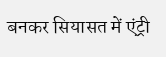बनकर सियासत में एंट्री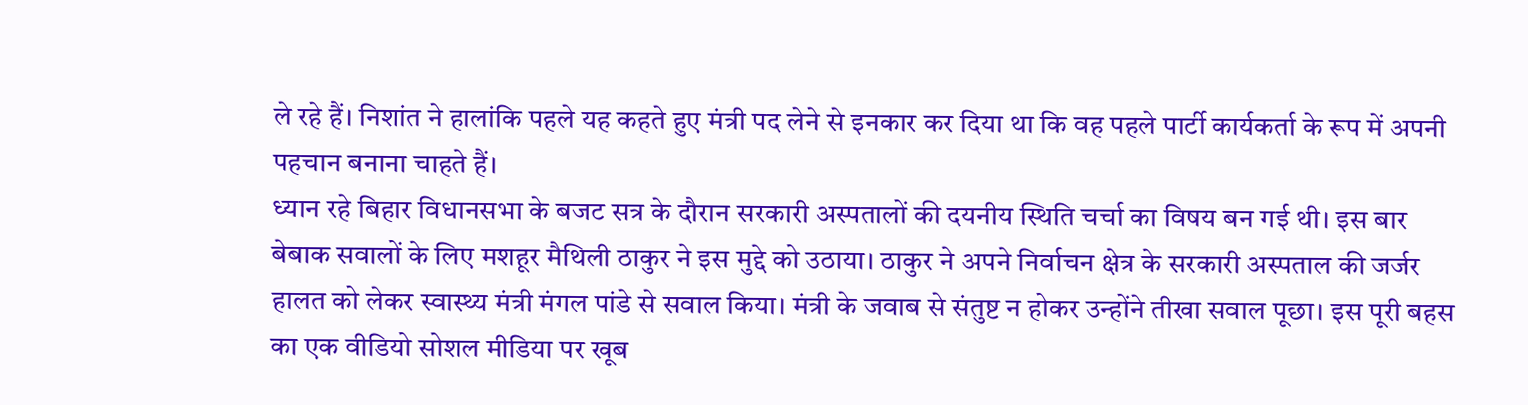ले रहे हैं। निशांत ने हालांकि पहले यह कहते हुए मंत्री पद लेने से इनकार कर दिया था कि वह पहले पार्टी कार्यकर्ता के रूप में अपनी पहचान बनाना चाहते हैं।
ध्यान रहे बिहार विधानसभा के बजट सत्र के दौरान सरकारी अस्पतालों की दयनीय स्थिति चर्चा का विषय बन गई थी। इस बार बेबाक सवालों के लिए मशहूर मैथिली ठाकुर ने इस मुद्दे को उठाया। ठाकुर ने अपने निर्वाचन क्षेत्र के सरकारी अस्पताल की जर्जर हालत को लेकर स्वास्थ्य मंत्री मंगल पांडे से सवाल किया। मंत्री के जवाब से संतुष्ट न होकर उन्होंने तीखा सवाल पूछा। इस पूरी बहस का एक वीडियो सोशल मीडिया पर खूब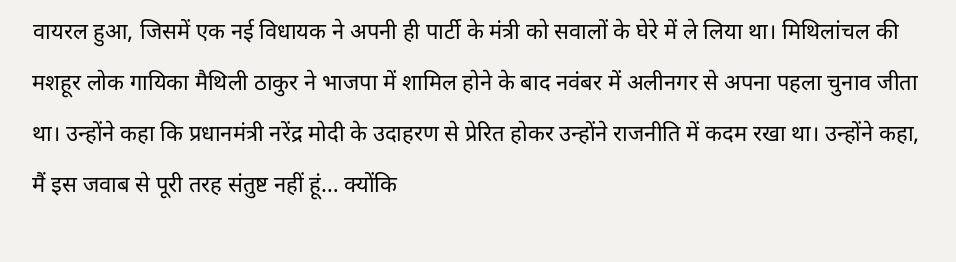वायरल हुआ, जिसमें एक नई विधायक ने अपनी ही पार्टी के मंत्री को सवालों के घेरे में ले लिया था। मिथिलांचल की मशहूर लोक गायिका मैथिली ठाकुर ने भाजपा में शामिल होने के बाद नवंबर में अलीनगर से अपना पहला चुनाव जीता था। उन्होंने कहा कि प्रधानमंत्री नरेंद्र मोदी के उदाहरण से प्रेरित होकर उन्होंने राजनीति में कदम रखा था। उन्होंने कहा, मैं इस जवाब से पूरी तरह संतुष्ट नहीं हूं… क्योंकि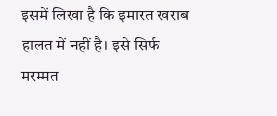इसमें लिखा है कि इमारत खराब हालत में नहीं है। इसे सिर्फ मरम्मत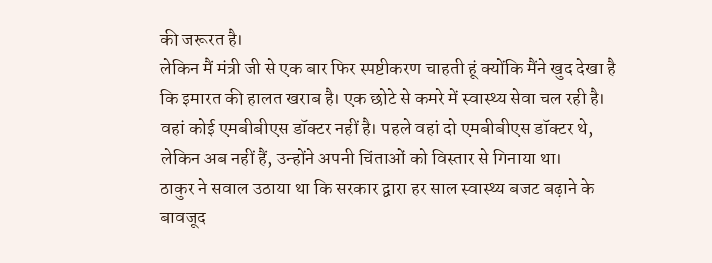की जरूरत है।
लेकिन मैं मंत्री जी से एक बार फिर स्पष्टीकरण चाहती हूं क्योंकि मैंने खुद देखा है कि इमारत की हालत खराब है। एक छोटे से कमरे में स्वास्थ्य सेवा चल रही है। वहां कोई एमबीबीएस डॉक्टर नहीं है। पहले वहां दो एमबीबीएस डॉक्टर थे, लेकिन अब नहीं हैं, उन्होंने अपनी चिंताओं को विस्तार से गिनाया था।
ठाकुर ने सवाल उठाया था कि सरकार द्वारा हर साल स्वास्थ्य बजट बढ़ाने के बावजूद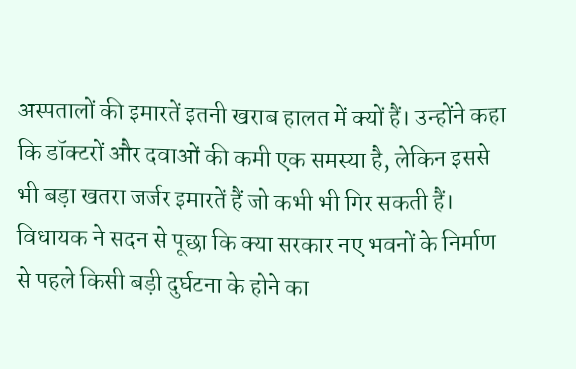अस्पतालों की इमारतें इतनी खराब हालत में क्यों हैं। उन्होंने कहा कि डॉक्टरों और दवाओं की कमी एक समस्या है, लेकिन इससे भी बड़ा खतरा जर्जर इमारतें हैं जो कभी भी गिर सकती हैं। विधायक ने सदन से पूछा कि क्या सरकार नए भवनों के निर्माण से पहले किसी बड़ी दुर्घटना के होने का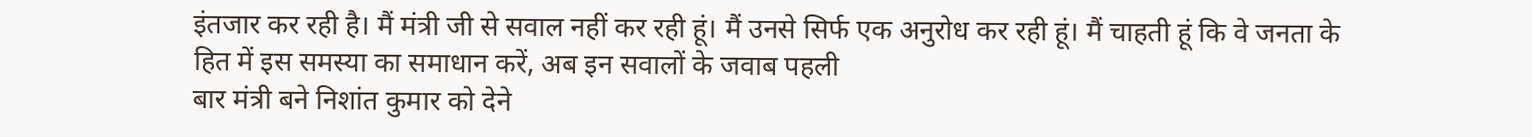इंतजार कर रही है। मैं मंत्री जी से सवाल नहीं कर रही हूं। मैं उनसे सिर्फ एक अनुरोध कर रही हूं। मैं चाहती हूं कि वे जनता के
हित में इस समस्या का समाधान करें, अब इन सवालों के जवाब पहली
बार मंत्री बने निशांत कुमार को देने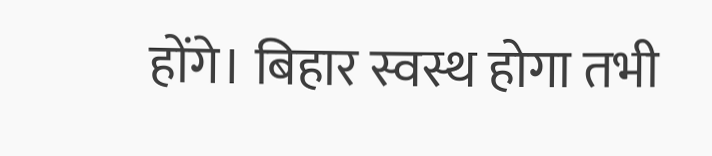होंगे। बिहार स्वस्थ होगा तभी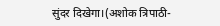सुंदर दिखेगा।(अशोक त्रिपाठी-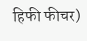हिफी फीचर)